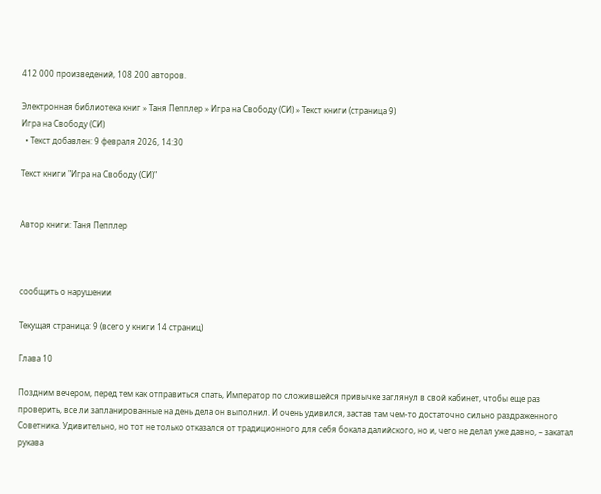412 000 произведений, 108 200 авторов.

Электронная библиотека книг » Таня Пепплер » Игра на Свободу (СИ) » Текст книги (страница 9)
Игра на Свободу (СИ)
  • Текст добавлен: 9 февраля 2026, 14:30

Текст книги "Игра на Свободу (СИ)"


Автор книги: Таня Пепплер



сообщить о нарушении

Текущая страница: 9 (всего у книги 14 страниц)

Глава 10

Поздним вечером, перед тем как отправиться спать, Император по сложившейся привычке заглянул в свой кабинет, чтобы еще раз проверить, все ли запланированные на день дела он выполнил. И очень удивился, застав там чем-то достаточно сильно раздраженного Советника. Удивительно, но тот не только отказался от традиционного для себя бокала далийского, но и, чего не делал уже давно, – закатал рукава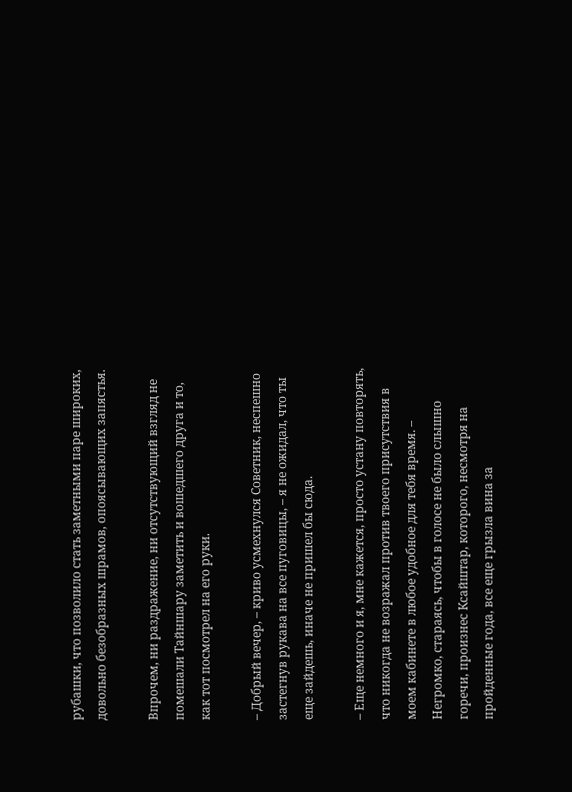рубашки, что позволило стать заметными паре широких, довольно безобразных шрамов, опоясывающих запястья.

Впрочем, ни раздражение, ни отсутствующий взгляд не помешали Тайншару заметить и вошедшего друга и то, как тот посмотрел на его руки.

– Добрый вечер, – криво усмехнулся Советник, неспешно застегнув рукава на все пуговицы, – я не ожидал, что ты еще зайдешь, иначе не пришел бы сюда.

– Еще немного и я, мне кажется, просто устану повторять, что никогда не возражал против твоего присутствия в моем кабинете в любое удобное для тебя время. – Негромко, стараясь, чтобы в голосе не было слышно горечи, произнес Ксайштар, которого, несмотря на пройденные года, все еще грызла вина за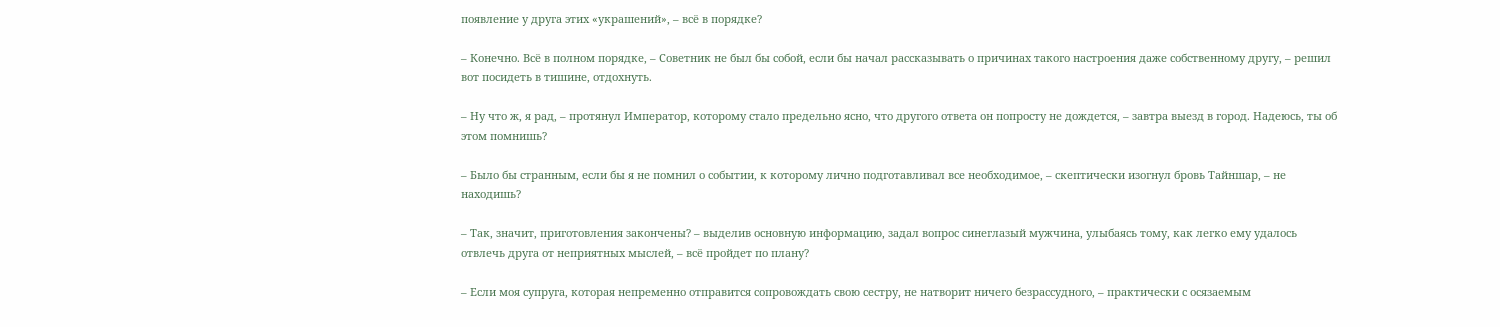появление у друга этих «украшений», – всё в порядке?

– Конечно. Всё в полном порядке, – Советник не был бы собой, если бы начал рассказывать о причинах такого настроения даже собственному другу, – решил вот посидеть в тишине, отдохнуть.

– Ну что ж, я рад, – протянул Император, которому стало предельно ясно, что другого ответа он попросту не дождется, – завтра выезд в город. Надеюсь, ты об этом помнишь?

– Было бы странным, если бы я не помнил о событии, к которому лично подготавливал все необходимое, – скептически изогнул бровь Тайншар, – не находишь?

– Так, значит, приготовления закончены? – выделив основную информацию, задал вопрос синеглазый мужчина, улыбаясь тому, как легко ему удалось отвлечь друга от неприятных мыслей, – всё пройдет по плану?

– Если моя супруга, которая непременно отправится сопровождать свою сестру, не натворит ничего безрассудного, – практически с осязаемым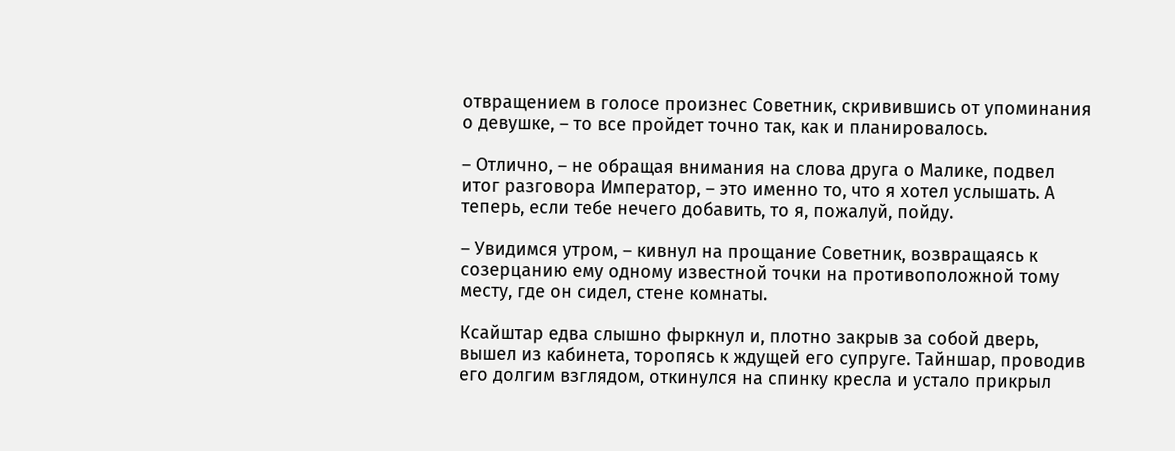отвращением в голосе произнес Советник, скривившись от упоминания о девушке, – то все пройдет точно так, как и планировалось.

– Отлично, – не обращая внимания на слова друга о Малике, подвел итог разговора Император, – это именно то, что я хотел услышать. А теперь, если тебе нечего добавить, то я, пожалуй, пойду.

– Увидимся утром, – кивнул на прощание Советник, возвращаясь к созерцанию ему одному известной точки на противоположной тому месту, где он сидел, стене комнаты.

Ксайштар едва слышно фыркнул и, плотно закрыв за собой дверь, вышел из кабинета, торопясь к ждущей его супруге. Тайншар, проводив его долгим взглядом, откинулся на спинку кресла и устало прикрыл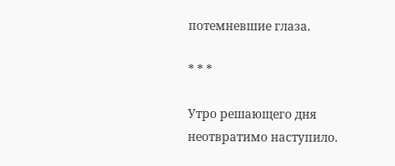потемневшие глаза.

* * *

Утро решающего дня неотвратимо наступило.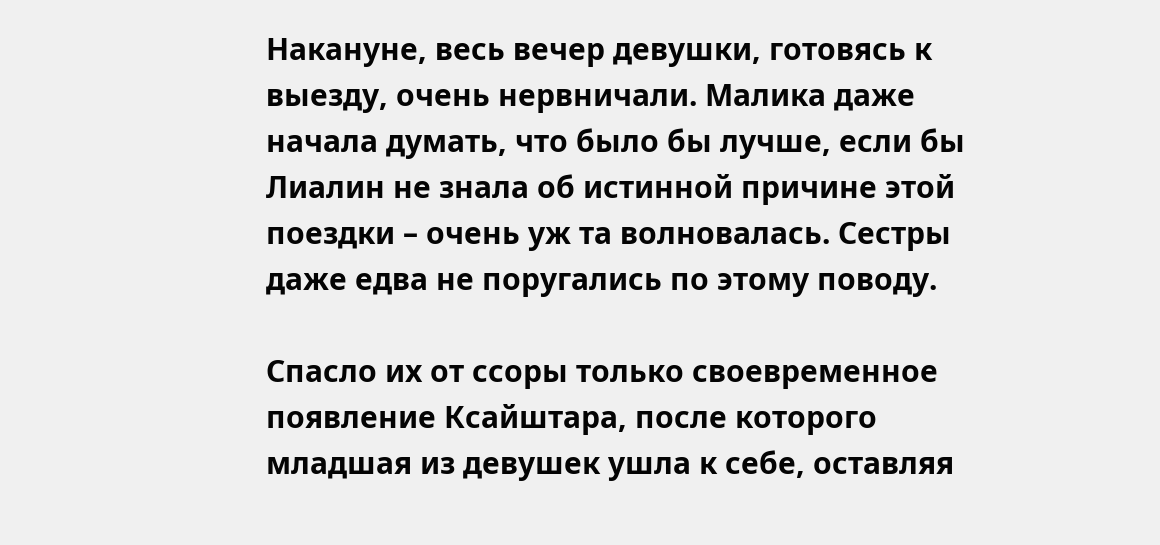Накануне, весь вечер девушки, готовясь к выезду, очень нервничали. Малика даже начала думать, что было бы лучше, если бы Лиалин не знала об истинной причине этой поездки – очень уж та волновалась. Сестры даже едва не поругались по этому поводу.

Спасло их от ссоры только своевременное появление Ксайштара, после которого младшая из девушек ушла к себе, оставляя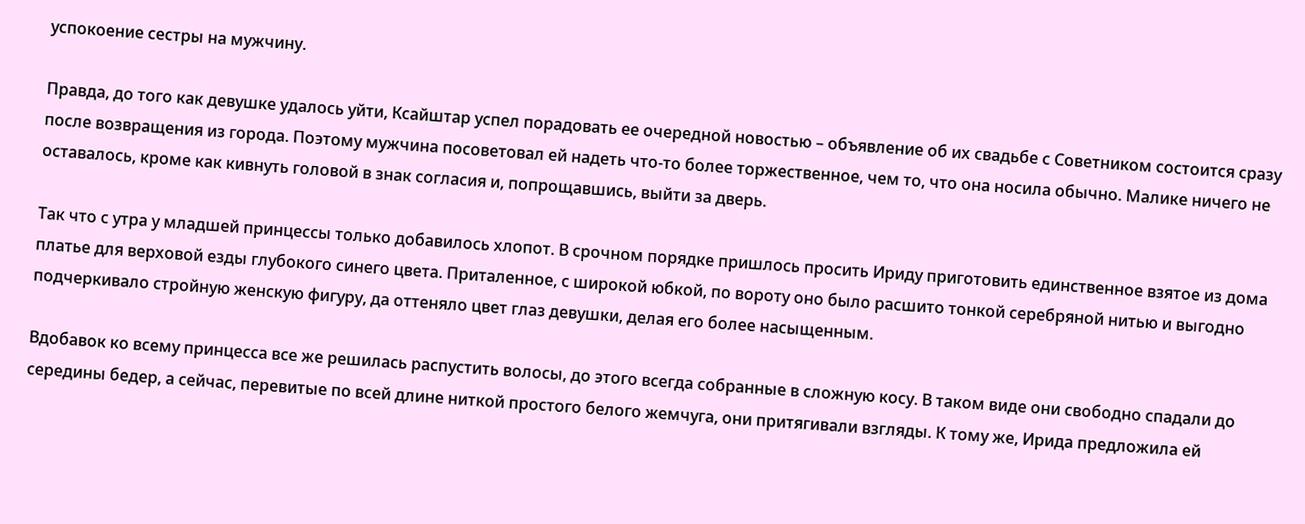успокоение сестры на мужчину.

Правда, до того как девушке удалось уйти, Ксайштар успел порадовать ее очередной новостью – объявление об их свадьбе с Советником состоится сразу после возвращения из города. Поэтому мужчина посоветовал ей надеть что-то более торжественное, чем то, что она носила обычно. Малике ничего не оставалось, кроме как кивнуть головой в знак согласия и, попрощавшись, выйти за дверь.

Так что с утра у младшей принцессы только добавилось хлопот. В срочном порядке пришлось просить Ириду приготовить единственное взятое из дома платье для верховой езды глубокого синего цвета. Приталенное, с широкой юбкой, по вороту оно было расшито тонкой серебряной нитью и выгодно подчеркивало стройную женскую фигуру, да оттеняло цвет глаз девушки, делая его более насыщенным.

Вдобавок ко всему принцесса все же решилась распустить волосы, до этого всегда собранные в сложную косу. В таком виде они свободно спадали до середины бедер, а сейчас, перевитые по всей длине ниткой простого белого жемчуга, они притягивали взгляды. К тому же, Ирида предложила ей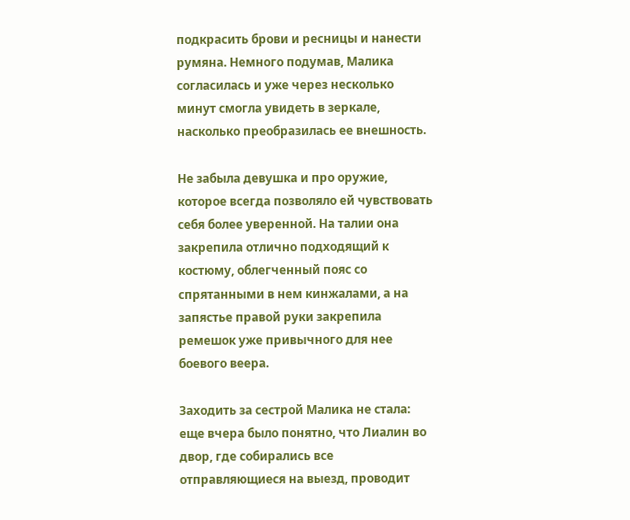подкрасить брови и ресницы и нанести румяна. Немного подумав, Малика согласилась и уже через несколько минут смогла увидеть в зеркале, насколько преобразилась ее внешность.

Не забыла девушка и про оружие, которое всегда позволяло ей чувствовать себя более уверенной. На талии она закрепила отлично подходящий к костюму, облегченный пояс со спрятанными в нем кинжалами, а на запястье правой руки закрепила ремешок уже привычного для нее боевого веера.

Заходить за сестрой Малика не стала: еще вчера было понятно, что Лиалин во двор, где собирались все отправляющиеся на выезд, проводит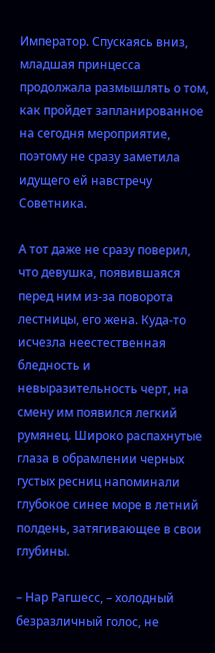Император. Спускаясь вниз, младшая принцесса продолжала размышлять о том, как пройдет запланированное на сегодня мероприятие, поэтому не сразу заметила идущего ей навстречу Советника.

А тот даже не сразу поверил, что девушка, появившаяся перед ним из-за поворота лестницы, его жена. Куда-то исчезла неестественная бледность и невыразительность черт, на смену им появился легкий румянец. Широко распахнутые глаза в обрамлении черных густых ресниц напоминали глубокое синее море в летний полдень, затягивающее в свои глубины.

– Нар Рагшесс, – холодный безразличный голос, не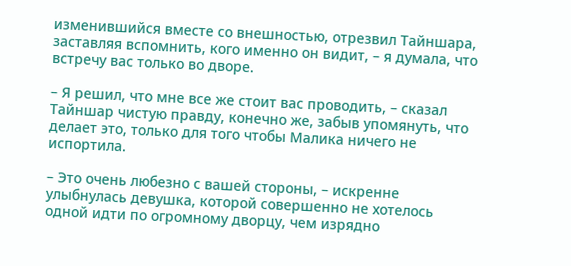изменившийся вместе со внешностью, отрезвил Тайншара, заставляя вспомнить, кого именно он видит, – я думала, что встречу вас только во дворе.

– Я решил, что мне все же стоит вас проводить, – сказал Тайншар чистую правду, конечно же, забыв упомянуть, что делает это, только для того чтобы Малика ничего не испортила.

– Это очень любезно с вашей стороны, – искренне улыбнулась девушка, которой совершенно не хотелось одной идти по огромному дворцу, чем изрядно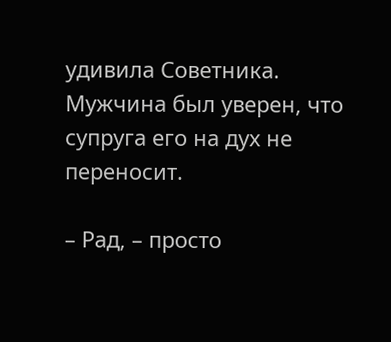удивила Советника. Мужчина был уверен, что супруга его на дух не переносит.

– Рад, – просто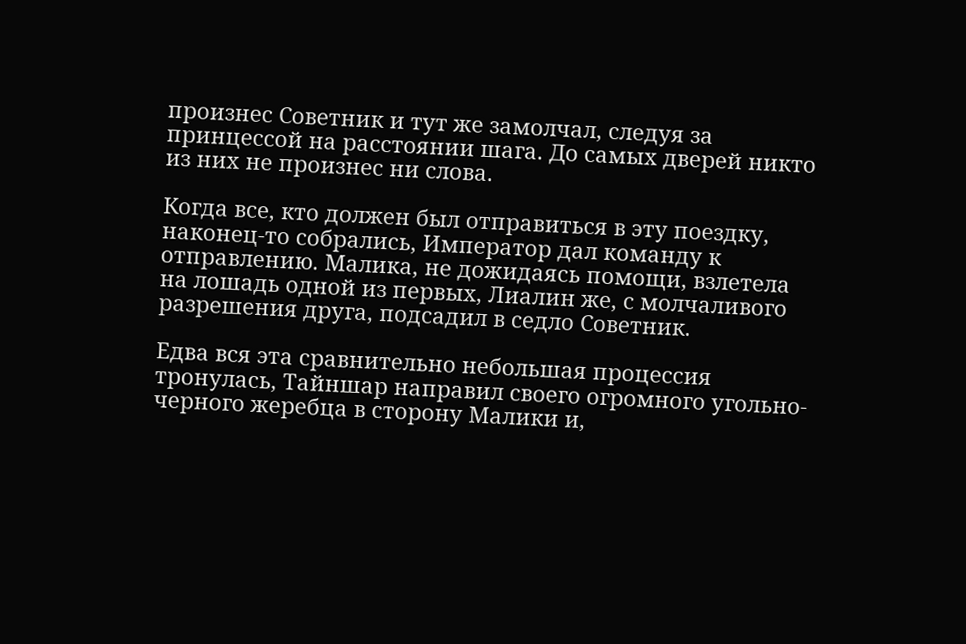произнес Советник и тут же замолчал, следуя за принцессой на расстоянии шага. До самых дверей никто из них не произнес ни слова.

Когда все, кто должен был отправиться в эту поездку, наконец-то собрались, Император дал команду к отправлению. Малика, не дожидаясь помощи, взлетела на лошадь одной из первых, Лиалин же, с молчаливого разрешения друга, подсадил в седло Советник.

Едва вся эта сравнительно небольшая процессия тронулась, Тайншар направил своего огромного угольно-черного жеребца в сторону Малики и,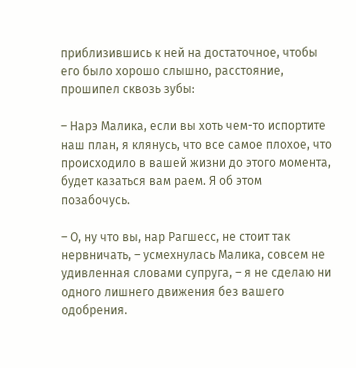приблизившись к ней на достаточное, чтобы его было хорошо слышно, расстояние, прошипел сквозь зубы:

– Нарэ Малика, если вы хоть чем-то испортите наш план, я клянусь, что все самое плохое, что происходило в вашей жизни до этого момента, будет казаться вам раем. Я об этом позабочусь.

– О, ну что вы, нар Рагшесс, не стоит так нервничать, – усмехнулась Малика, совсем не удивленная словами супруга, – я не сделаю ни одного лишнего движения без вашего одобрения.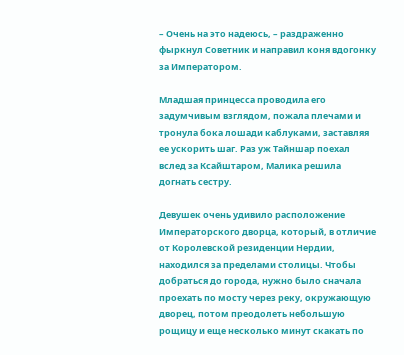– Очень на это надеюсь, – раздраженно фыркнул Советник и направил коня вдогонку за Императором.

Младшая принцесса проводила его задумчивым взглядом, пожала плечами и тронула бока лошади каблуками, заставляя ее ускорить шаг. Раз уж Тайншар поехал вслед за Ксайштаром, Малика решила догнать сестру.

Девушек очень удивило расположение Императорского дворца, который, в отличие от Королевской резиденции Нердии, находился за пределами столицы. Чтобы добраться до города, нужно было сначала проехать по мосту через реку, окружающую дворец, потом преодолеть небольшую рощицу и еще несколько минут скакать по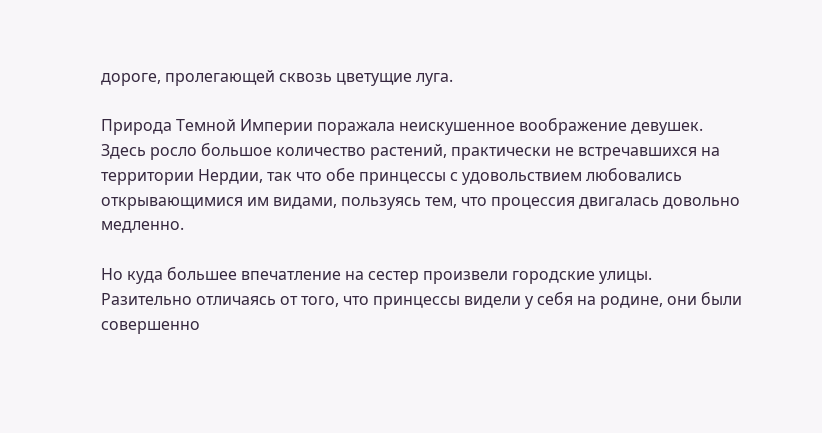дороге, пролегающей сквозь цветущие луга.

Природа Темной Империи поражала неискушенное воображение девушек. Здесь росло большое количество растений, практически не встречавшихся на территории Нердии, так что обе принцессы с удовольствием любовались открывающимися им видами, пользуясь тем, что процессия двигалась довольно медленно.

Но куда большее впечатление на сестер произвели городские улицы. Разительно отличаясь от того, что принцессы видели у себя на родине, они были совершенно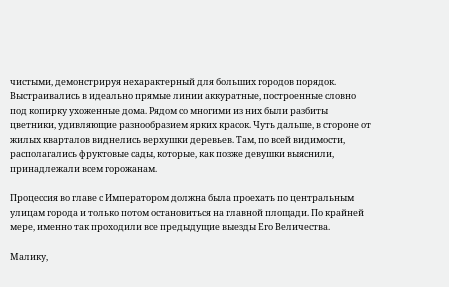чистыми, демонстрируя нехарактерный для больших городов порядок. Выстраивались в идеально прямые линии аккуратные, построенные словно под копирку ухоженные дома. Рядом со многими из них были разбиты цветники, удивляющие разнообразием ярких красок. Чуть дальше, в стороне от жилых кварталов виднелись верхушки деревьев. Там, по всей видимости, располагались фруктовые сады, которые, как позже девушки выяснили, принадлежали всем горожанам.

Процессия во главе с Императором должна была проехать по центральным улицам города и только потом остановиться на главной площади. По крайней мере, именно так проходили все предыдущие выезды Его Величества.

Малику,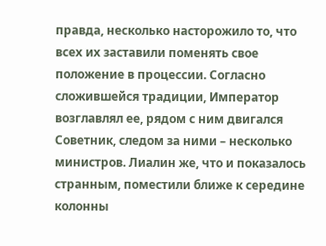правда, несколько насторожило то, что всех их заставили поменять свое положение в процессии. Согласно сложившейся традиции, Император возглавлял ее, рядом с ним двигался Советник, следом за ними – несколько министров. Лиалин же, что и показалось странным, поместили ближе к середине колонны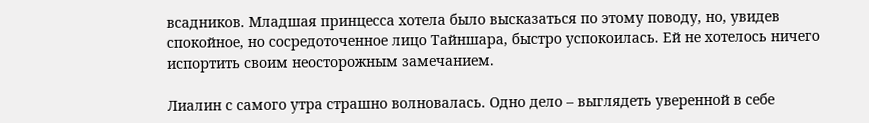всадников. Младшая принцесса хотела было высказаться по этому поводу, но, увидев спокойное, но сосредоточенное лицо Тайншара, быстро успокоилась. Ей не хотелось ничего испортить своим неосторожным замечанием.

Лиалин с самого утра страшно волновалась. Одно дело – выглядеть уверенной в себе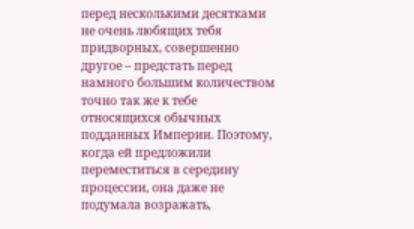перед несколькими десятками не очень любящих тебя придворных, совершенно другое – предстать перед намного большим количеством точно так же к тебе относящихся обычных подданных Империи. Поэтому, когда ей предложили переместиться в середину процессии, она даже не подумала возражать,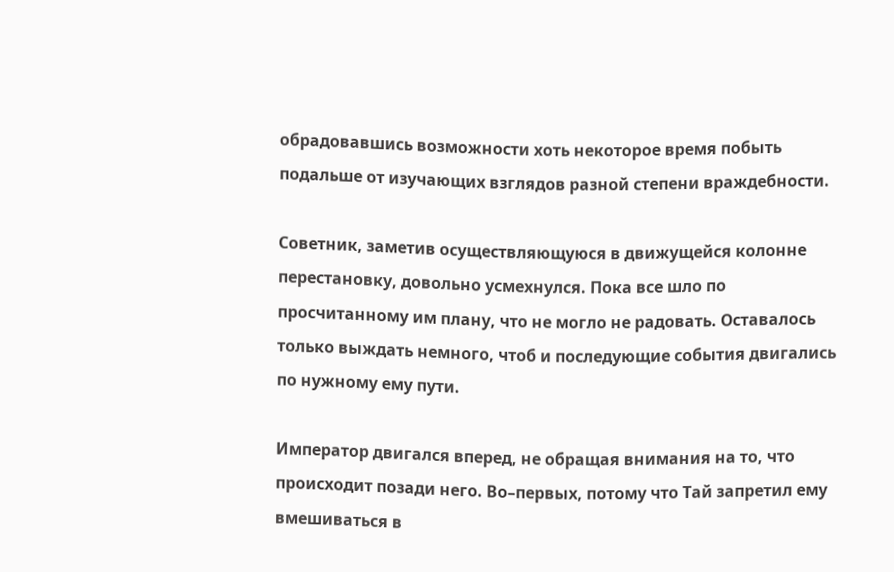обрадовавшись возможности хоть некоторое время побыть подальше от изучающих взглядов разной степени враждебности.

Советник, заметив осуществляющуюся в движущейся колонне перестановку, довольно усмехнулся. Пока все шло по просчитанному им плану, что не могло не радовать. Оставалось только выждать немного, чтоб и последующие события двигались по нужному ему пути.

Император двигался вперед, не обращая внимания на то, что происходит позади него. Во–первых, потому что Тай запретил ему вмешиваться в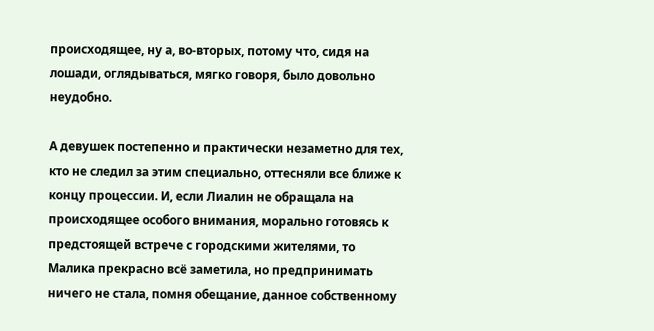происходящее, ну а, во-вторых, потому что, сидя на лошади, оглядываться, мягко говоря, было довольно неудобно.

А девушек постепенно и практически незаметно для тех, кто не следил за этим специально, оттесняли все ближе к концу процессии. И, если Лиалин не обращала на происходящее особого внимания, морально готовясь к предстоящей встрече с городскими жителями, то Малика прекрасно всё заметила, но предпринимать ничего не стала, помня обещание, данное собственному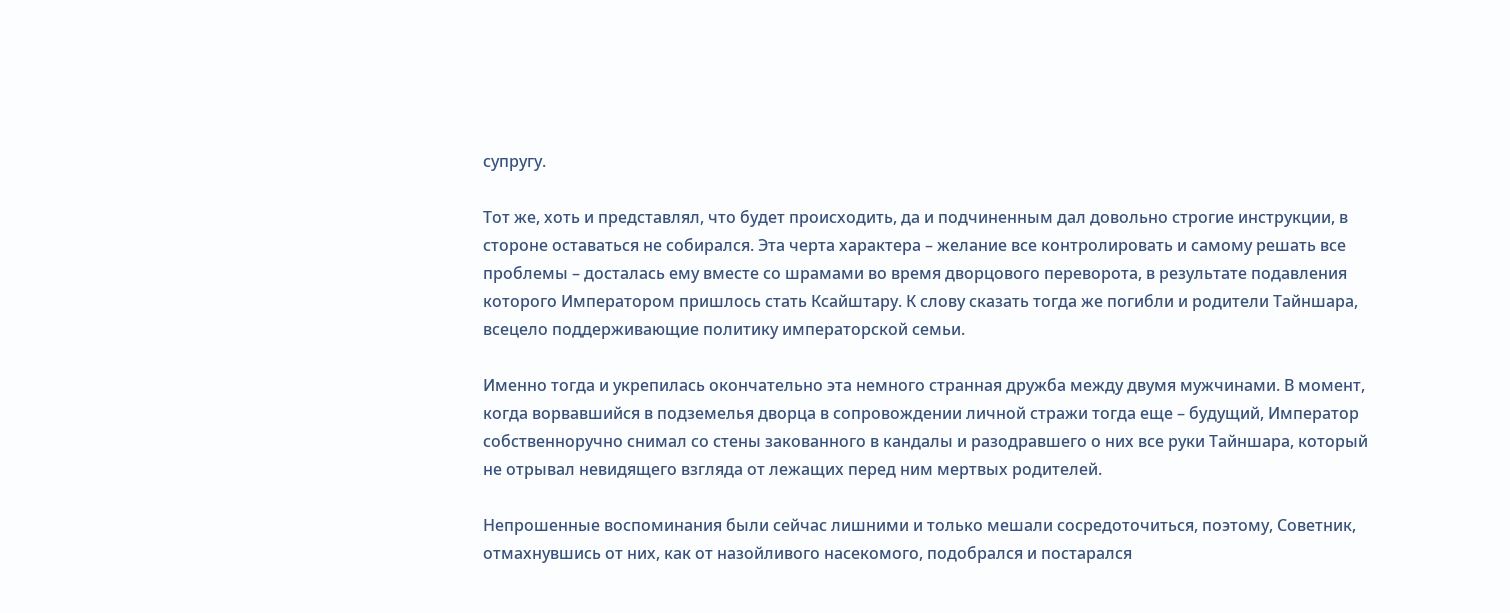супругу.

Тот же, хоть и представлял, что будет происходить, да и подчиненным дал довольно строгие инструкции, в стороне оставаться не собирался. Эта черта характера – желание все контролировать и самому решать все проблемы – досталась ему вместе со шрамами во время дворцового переворота, в результате подавления которого Императором пришлось стать Ксайштару. К слову сказать тогда же погибли и родители Тайншара, всецело поддерживающие политику императорской семьи.

Именно тогда и укрепилась окончательно эта немного странная дружба между двумя мужчинами. В момент, когда ворвавшийся в подземелья дворца в сопровождении личной стражи тогда еще – будущий, Император собственноручно снимал со стены закованного в кандалы и разодравшего о них все руки Тайншара, который не отрывал невидящего взгляда от лежащих перед ним мертвых родителей.

Непрошенные воспоминания были сейчас лишними и только мешали сосредоточиться, поэтому, Советник, отмахнувшись от них, как от назойливого насекомого, подобрался и постарался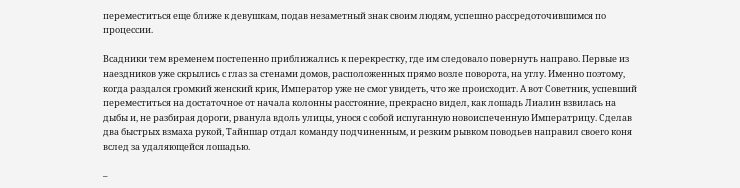переместиться еще ближе к девушкам, подав незаметный знак своим людям, успешно рассредоточившимся по процессии.

Всадники тем временем постепенно приближались к перекрестку, где им следовало повернуть направо. Первые из наездников уже скрылись с глаз за стенами домов, расположенных прямо возле поворота, на углу. Именно поэтому, когда раздался громкий женский крик, Император уже не смог увидеть, что же происходит. А вот Советник, успевший переместиться на достаточное от начала колонны расстояние, прекрасно видел, как лошадь Лиалин взвилась на дыбы и, не разбирая дороги, рванула вдоль улицы, унося с собой испуганную новоиспеченную Императрицу. Сделав два быстрых взмаха рукой, Тайншар отдал команду подчиненным, и резким рывком поводьев направил своего коня вслед за удаляющейся лошадью.

–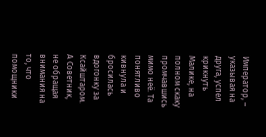Император, – указывая на друга, успел крикнуть Малике, на полном скаку промчавшись мимо неё. Та понятливо кивнула и бросилась вдогонку за Ксайштаром. А Советник, не обращая внимания на то, что помощники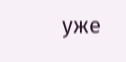уже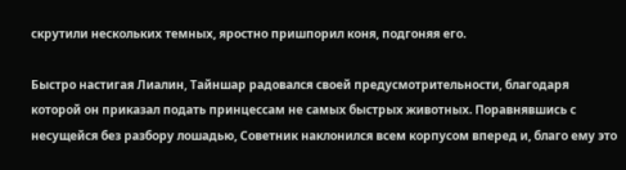скрутили нескольких темных, яростно пришпорил коня, подгоняя его.

Быстро настигая Лиалин, Тайншар радовался своей предусмотрительности, благодаря которой он приказал подать принцессам не самых быстрых животных. Поравнявшись с несущейся без разбору лошадью, Советник наклонился всем корпусом вперед и, благо ему это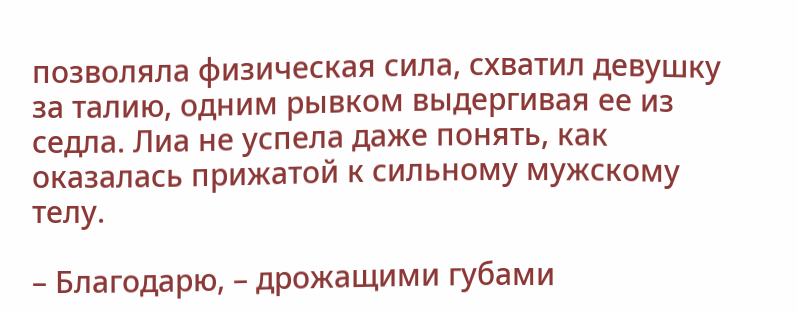позволяла физическая сила, схватил девушку за талию, одним рывком выдергивая ее из седла. Лиа не успела даже понять, как оказалась прижатой к сильному мужскому телу.

– Благодарю, – дрожащими губами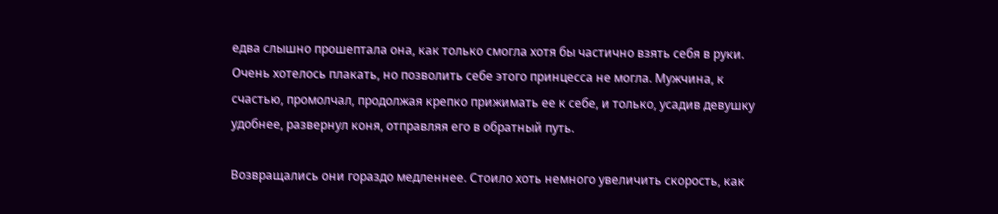едва слышно прошептала она, как только смогла хотя бы частично взять себя в руки. Очень хотелось плакать, но позволить себе этого принцесса не могла. Мужчина, к счастью, промолчал, продолжая крепко прижимать ее к себе, и только, усадив девушку удобнее, развернул коня, отправляя его в обратный путь.

Возвращались они гораздо медленнее. Стоило хоть немного увеличить скорость, как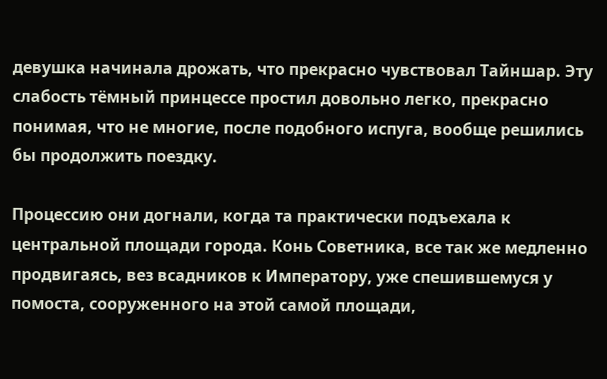девушка начинала дрожать, что прекрасно чувствовал Тайншар. Эту слабость тёмный принцессе простил довольно легко, прекрасно понимая, что не многие, после подобного испуга, вообще решились бы продолжить поездку.

Процессию они догнали, когда та практически подъехала к центральной площади города. Конь Советника, все так же медленно продвигаясь, вез всадников к Императору, уже спешившемуся у помоста, сооруженного на этой самой площади,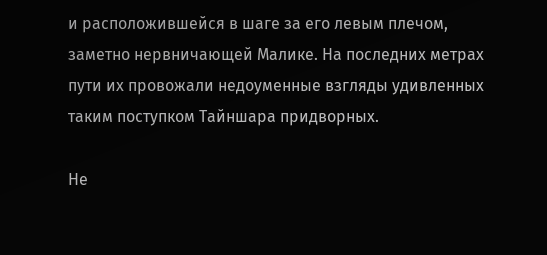и расположившейся в шаге за его левым плечом, заметно нервничающей Малике. На последних метрах пути их провожали недоуменные взгляды удивленных таким поступком Тайншара придворных.

Не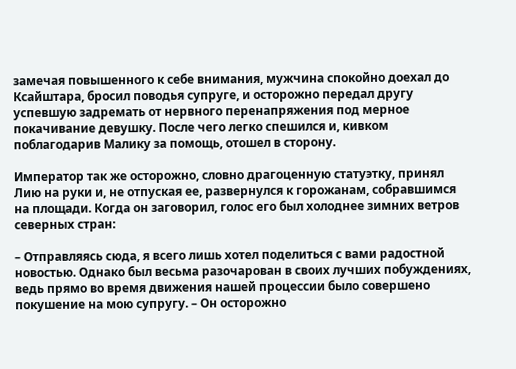замечая повышенного к себе внимания, мужчина спокойно доехал до Ксайштара, бросил поводья супруге, и осторожно передал другу успевшую задремать от нервного перенапряжения под мерное покачивание девушку. После чего легко спешился и, кивком поблагодарив Малику за помощь, отошел в сторону.

Император так же осторожно, словно драгоценную статуэтку, принял Лию на руки и, не отпуская ее, развернулся к горожанам, собравшимся на площади. Когда он заговорил, голос его был холоднее зимних ветров северных стран:

– Отправляясь сюда, я всего лишь хотел поделиться с вами радостной новостью. Однако был весьма разочарован в своих лучших побуждениях, ведь прямо во время движения нашей процессии было совершено покушение на мою супругу. – Он осторожно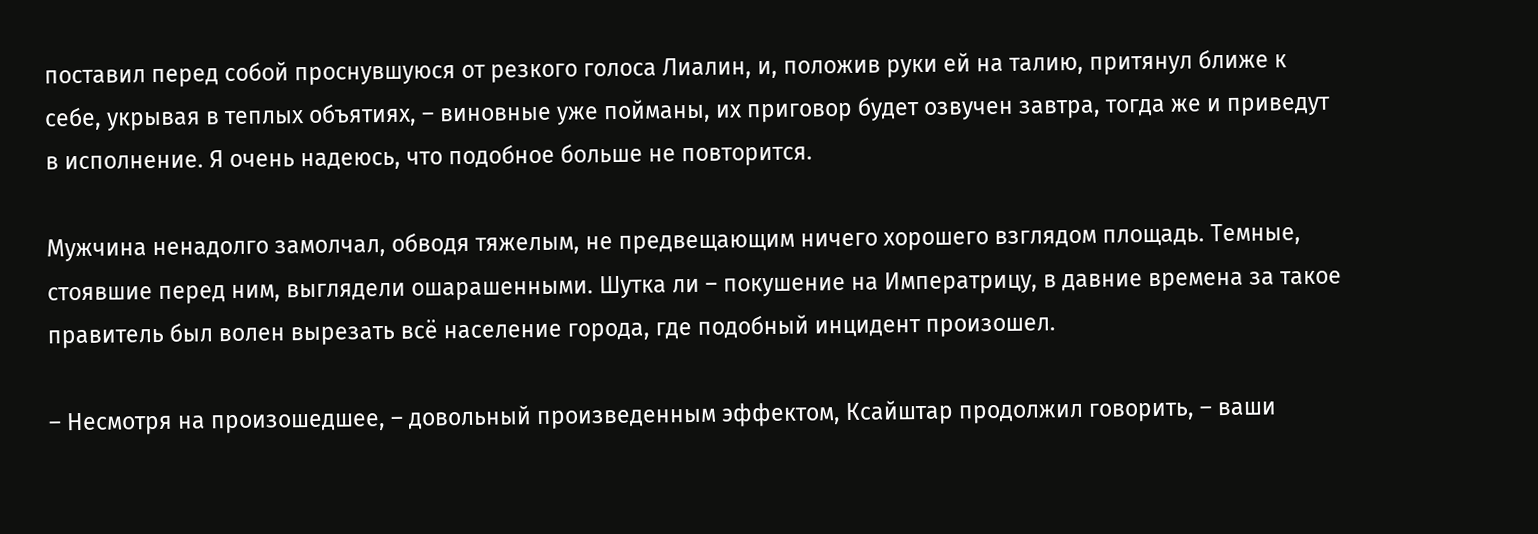поставил перед собой проснувшуюся от резкого голоса Лиалин, и, положив руки ей на талию, притянул ближе к себе, укрывая в теплых объятиях, – виновные уже пойманы, их приговор будет озвучен завтра, тогда же и приведут в исполнение. Я очень надеюсь, что подобное больше не повторится.

Мужчина ненадолго замолчал, обводя тяжелым, не предвещающим ничего хорошего взглядом площадь. Темные, стоявшие перед ним, выглядели ошарашенными. Шутка ли – покушение на Императрицу, в давние времена за такое правитель был волен вырезать всё население города, где подобный инцидент произошел.

– Несмотря на произошедшее, – довольный произведенным эффектом, Ксайштар продолжил говорить, – ваши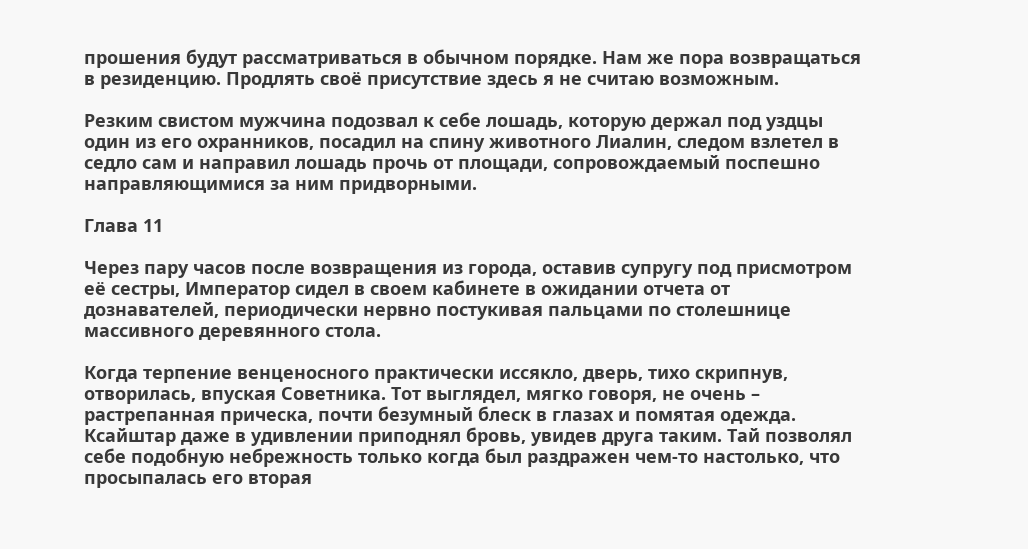прошения будут рассматриваться в обычном порядке. Нам же пора возвращаться в резиденцию. Продлять своё присутствие здесь я не считаю возможным.

Резким свистом мужчина подозвал к себе лошадь, которую держал под уздцы один из его охранников, посадил на спину животного Лиалин, следом взлетел в седло сам и направил лошадь прочь от площади, сопровождаемый поспешно направляющимися за ним придворными.

Глава 11

Через пару часов после возвращения из города, оставив супругу под присмотром её сестры, Император сидел в своем кабинете в ожидании отчета от дознавателей, периодически нервно постукивая пальцами по столешнице массивного деревянного стола.

Когда терпение венценосного практически иссякло, дверь, тихо скрипнув, отворилась, впуская Советника. Тот выглядел, мягко говоря, не очень – растрепанная прическа, почти безумный блеск в глазах и помятая одежда. Ксайштар даже в удивлении приподнял бровь, увидев друга таким. Тай позволял себе подобную небрежность только когда был раздражен чем-то настолько, что просыпалась его вторая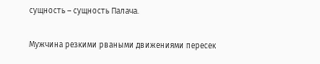сущность – сущность Палача.

Мужчина резкими рваными движениями пересек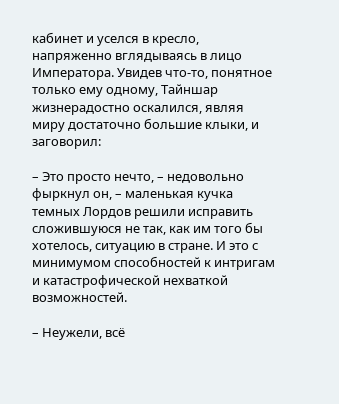кабинет и уселся в кресло, напряженно вглядываясь в лицо Императора. Увидев что-то, понятное только ему одному, Тайншар жизнерадостно оскалился, являя миру достаточно большие клыки, и заговорил:

– Это просто нечто, – недовольно фыркнул он, – маленькая кучка темных Лордов решили исправить сложившуюся не так, как им того бы хотелось, ситуацию в стране. И это с минимумом способностей к интригам и катастрофической нехваткой возможностей.

– Неужели, всё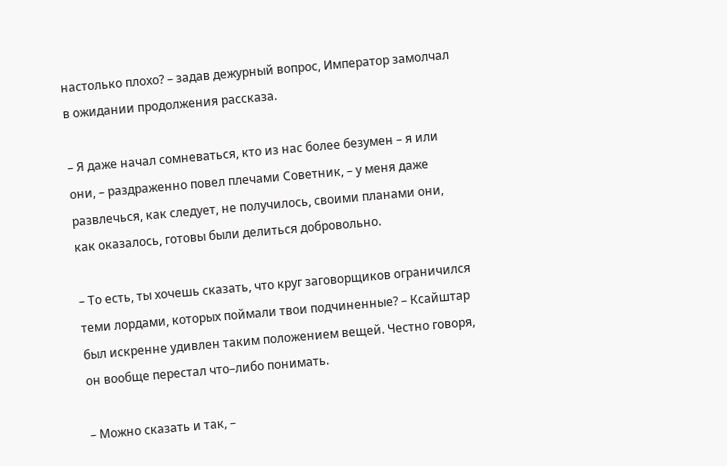настолько плохо? – задав дежурный вопрос, Император замолчал в ожидании продолжения рассказа.

– Я даже начал сомневаться, кто из нас более безумен – я или они, – раздраженно повел плечами Советник, – у меня даже развлечься, как следует, не получилось, своими планами они, как оказалось, готовы были делиться добровольно.

– То есть, ты хочешь сказать, что круг заговорщиков ограничился теми лордами, которых поймали твои подчиненные? – Ксайштар был искренне удивлен таким положением вещей. Честно говоря, он вообще перестал что–либо понимать.

– Можно сказать и так, –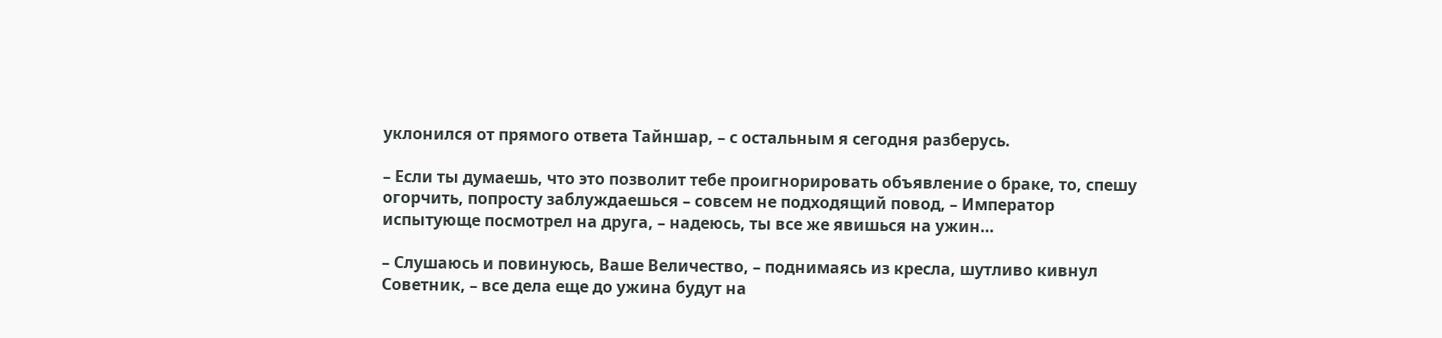уклонился от прямого ответа Тайншар, – с остальным я сегодня разберусь.

– Если ты думаешь, что это позволит тебе проигнорировать объявление о браке, то, спешу огорчить, попросту заблуждаешься – совсем не подходящий повод, – Император испытующе посмотрел на друга, – надеюсь, ты все же явишься на ужин…

– Слушаюсь и повинуюсь, Ваше Величество, – поднимаясь из кресла, шутливо кивнул Советник, – все дела еще до ужина будут на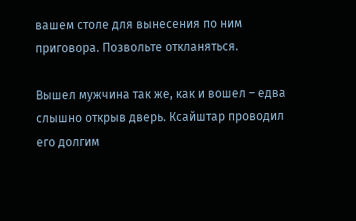вашем столе для вынесения по ним приговора. Позвольте откланяться.

Вышел мужчина так же, как и вошел – едва слышно открыв дверь. Ксайштар проводил его долгим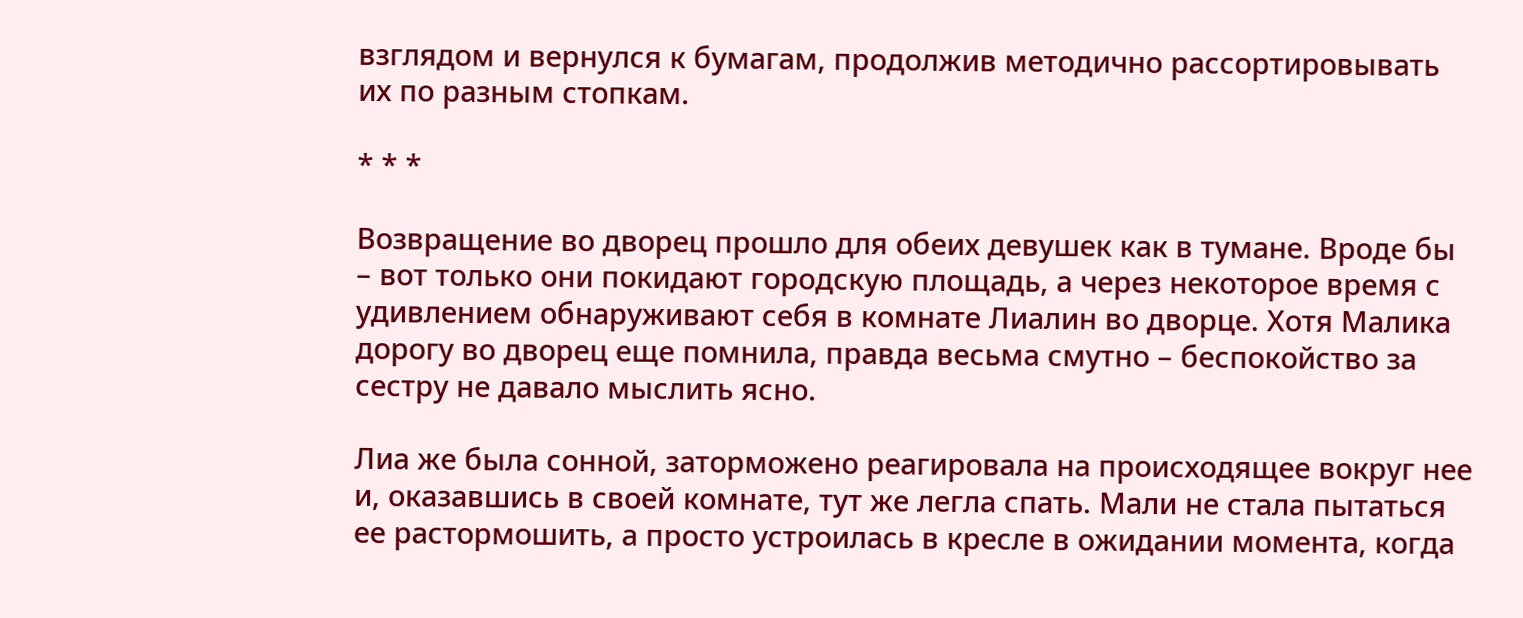взглядом и вернулся к бумагам, продолжив методично рассортировывать их по разным стопкам.

* * *

Возвращение во дворец прошло для обеих девушек как в тумане. Вроде бы – вот только они покидают городскую площадь, а через некоторое время с удивлением обнаруживают себя в комнате Лиалин во дворце. Хотя Малика дорогу во дворец еще помнила, правда весьма смутно – беспокойство за сестру не давало мыслить ясно.

Лиа же была сонной, заторможено реагировала на происходящее вокруг нее и, оказавшись в своей комнате, тут же легла спать. Мали не стала пытаться ее растормошить, а просто устроилась в кресле в ожидании момента, когда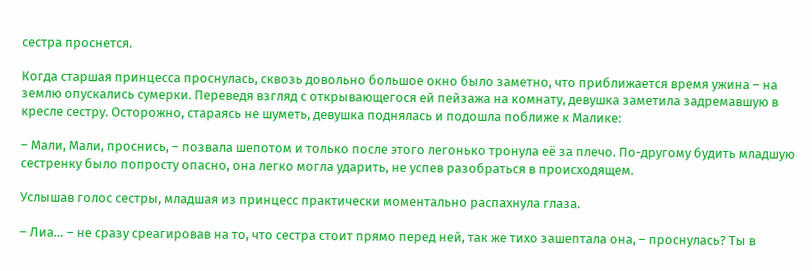сестра проснется.

Когда старшая принцесса проснулась, сквозь довольно большое окно было заметно, что приближается время ужина – на землю опускались сумерки. Переведя взгляд с открывающегося ей пейзажа на комнату, девушка заметила задремавшую в кресле сестру. Осторожно, стараясь не шуметь, девушка поднялась и подошла поближе к Малике:

– Мали, Мали, проснись, – позвала шепотом и только после этого легонько тронула её за плечо. По-другому будить младшую сестренку было попросту опасно, она легко могла ударить, не успев разобраться в происходящем.

Услышав голос сестры, младшая из принцесс практически моментально распахнула глаза.

– Лиа… – не сразу среагировав на то, что сестра стоит прямо перед ней, так же тихо зашептала она, – проснулась? Ты в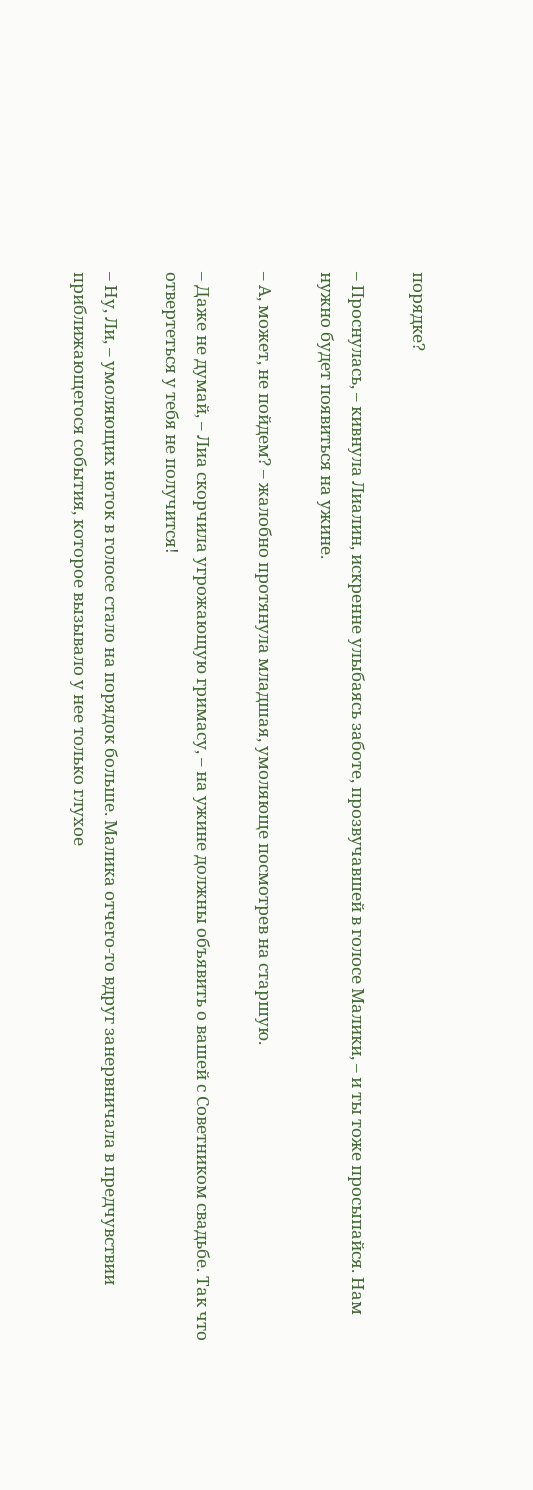порядке?

– Проснулась, – кивнула Лиалин, искренне улыбаясь заботе, прозвучавшей в голосе Малики, – и ты тоже просыпайся. Нам нужно будет появиться на ужине.

– А, может, не пойдем? – жалобно протянула младшая, умоляюще посмотрев на старшую.

– Даже не думай, – Лиа скорчила угрожающую гримасу, – на ужине должны объявить о вашей с Советником свадьбе. Так что отвертеться у тебя не получится!

– Ну, Ли, – умоляющих ноток в голосе стало на порядок больше. Малика отчего-то вдруг занервничала в предчувствии приближающегося события, которое вызывало у нее только глухое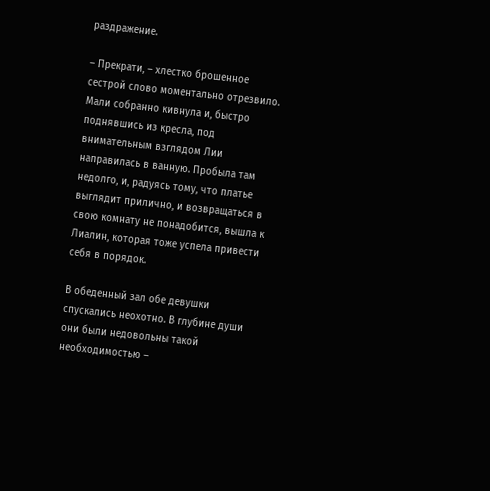раздражение.

– Прекрати, – хлестко брошенное сестрой слово моментально отрезвило. Мали собранно кивнула и, быстро поднявшись из кресла, под внимательным взглядом Лии направилась в ванную. Пробыла там недолго, и, радуясь тому, что платье выглядит прилично, и возвращаться в свою комнату не понадобится, вышла к Лиалин, которая тоже успела привести себя в порядок.

В обеденный зал обе девушки спускались неохотно. В глубине души они были недовольны такой необходимостью –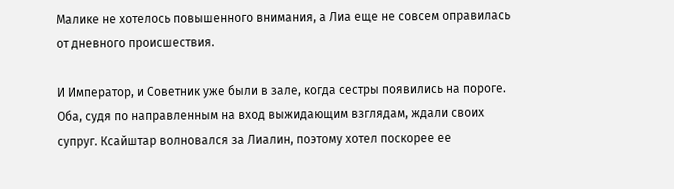Малике не хотелось повышенного внимания, а Лиа еще не совсем оправилась от дневного происшествия.

И Император, и Советник уже были в зале, когда сестры появились на пороге. Оба, судя по направленным на вход выжидающим взглядам, ждали своих супруг. Ксайштар волновался за Лиалин, поэтому хотел поскорее ее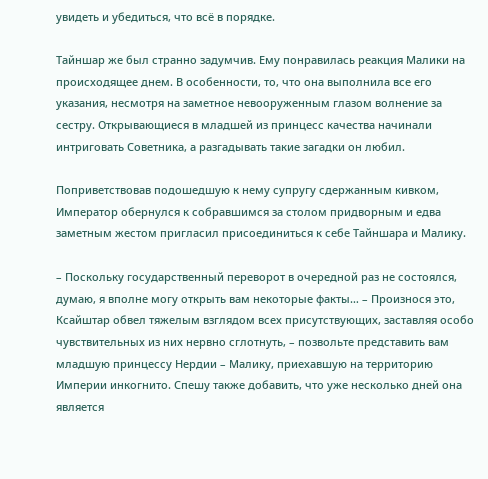увидеть и убедиться, что всё в порядке.

Тайншар же был странно задумчив. Ему понравилась реакция Малики на происходящее днем. В особенности, то, что она выполнила все его указания, несмотря на заметное невооруженным глазом волнение за сестру. Открывающиеся в младшей из принцесс качества начинали интриговать Советника, а разгадывать такие загадки он любил.

Поприветствовав подошедшую к нему супругу сдержанным кивком, Император обернулся к собравшимся за столом придворным и едва заметным жестом пригласил присоединиться к себе Тайншара и Малику.

– Поскольку государственный переворот в очередной раз не состоялся, думаю, я вполне могу открыть вам некоторые факты… – Произнося это, Ксайштар обвел тяжелым взглядом всех присутствующих, заставляя особо чувствительных из них нервно сглотнуть, – позвольте представить вам младшую принцессу Нердии – Малику, приехавшую на территорию Империи инкогнито. Спешу также добавить, что уже несколько дней она является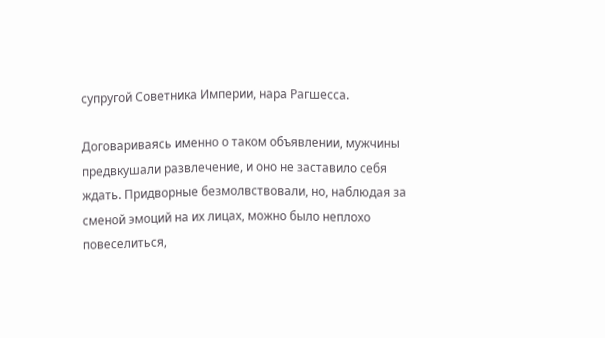супругой Советника Империи, нара Рагшесса.

Договариваясь именно о таком объявлении, мужчины предвкушали развлечение, и оно не заставило себя ждать. Придворные безмолвствовали, но, наблюдая за сменой эмоций на их лицах, можно было неплохо повеселиться,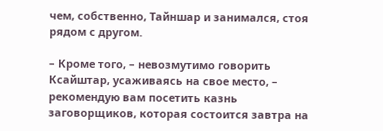чем, собственно, Тайншар и занимался, стоя рядом с другом.

– Кроме того, – невозмутимо говорить Ксайштар, усаживаясь на свое место, – рекомендую вам посетить казнь заговорщиков, которая состоится завтра на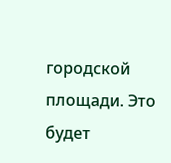городской площади. Это будет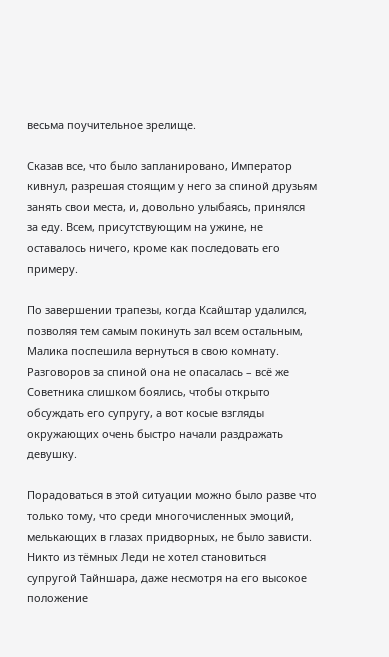весьма поучительное зрелище.

Сказав все, что было запланировано, Император кивнул, разрешая стоящим у него за спиной друзьям занять свои места, и, довольно улыбаясь, принялся за еду. Всем, присутствующим на ужине, не оставалось ничего, кроме как последовать его примеру.

По завершении трапезы, когда Ксайштар удалился, позволяя тем самым покинуть зал всем остальным, Малика поспешила вернуться в свою комнату. Разговоров за спиной она не опасалась – всё же Советника слишком боялись, чтобы открыто обсуждать его супругу, а вот косые взгляды окружающих очень быстро начали раздражать девушку.

Порадоваться в этой ситуации можно было разве что только тому, что среди многочисленных эмоций, мелькающих в глазах придворных, не было зависти. Никто из тёмных Леди не хотел становиться супругой Тайншара, даже несмотря на его высокое положение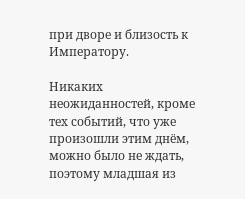при дворе и близость к Императору.

Никаких неожиданностей, кроме тех событий, что уже произошли этим днём, можно было не ждать, поэтому младшая из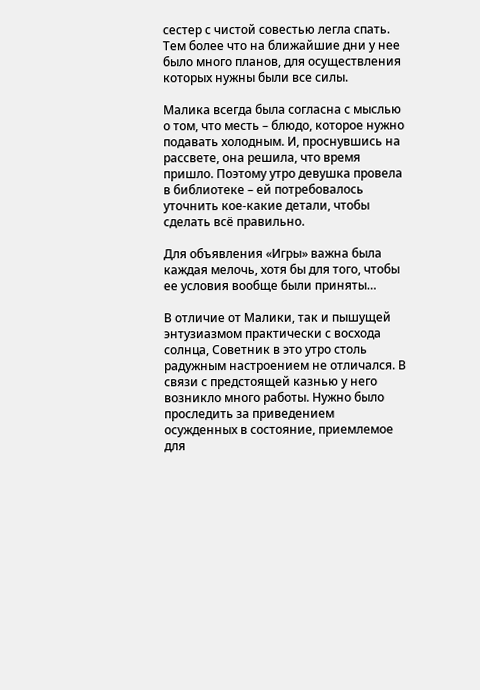сестер с чистой совестью легла спать. Тем более что на ближайшие дни у нее было много планов, для осуществления которых нужны были все силы.

Малика всегда была согласна с мыслью о том, что месть – блюдо, которое нужно подавать холодным. И, проснувшись на рассвете, она решила, что время пришло. Поэтому утро девушка провела в библиотеке – ей потребовалось уточнить кое-какие детали, чтобы сделать всё правильно.

Для объявления «Игры» важна была каждая мелочь, хотя бы для того, чтобы ее условия вообще были приняты…

В отличие от Малики, так и пышущей энтузиазмом практически с восхода солнца, Советник в это утро столь радужным настроением не отличался. В связи с предстоящей казнью у него возникло много работы. Нужно было проследить за приведением осужденных в состояние, приемлемое для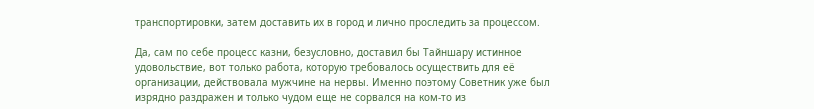транспортировки, затем доставить их в город и лично проследить за процессом.

Да, сам по себе процесс казни, безусловно, доставил бы Тайншару истинное удовольствие, вот только работа, которую требовалось осуществить для её организации, действовала мужчине на нервы. Именно поэтому Советник уже был изрядно раздражен и только чудом еще не сорвался на ком-то из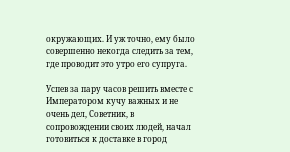окружающих. И уж точно, ему было совершенно некогда следить за тем, где проводит это утро его супруга.

Успев за пару часов решить вместе с Императором кучу важных и не очень дел, Советник, в сопровождении своих людей, начал готовиться к доставке в город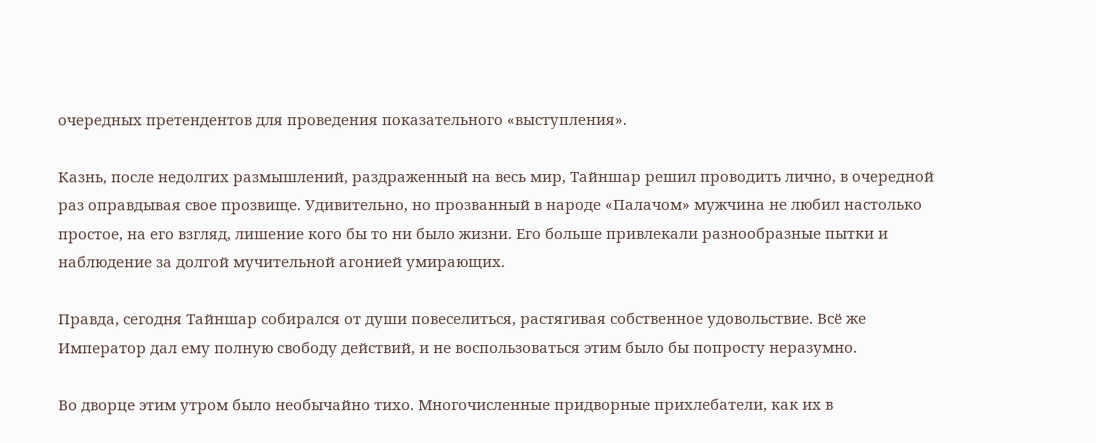очередных претендентов для проведения показательного «выступления».

Казнь, после недолгих размышлений, раздраженный на весь мир, Тайншар решил проводить лично, в очередной раз оправдывая свое прозвище. Удивительно, но прозванный в народе «Палачом» мужчина не любил настолько простое, на его взгляд, лишение кого бы то ни было жизни. Его больше привлекали разнообразные пытки и наблюдение за долгой мучительной агонией умирающих.

Правда, сегодня Тайншар собирался от души повеселиться, растягивая собственное удовольствие. Всё же Император дал ему полную свободу действий, и не воспользоваться этим было бы попросту неразумно.

Во дворце этим утром было необычайно тихо. Многочисленные придворные прихлебатели, как их в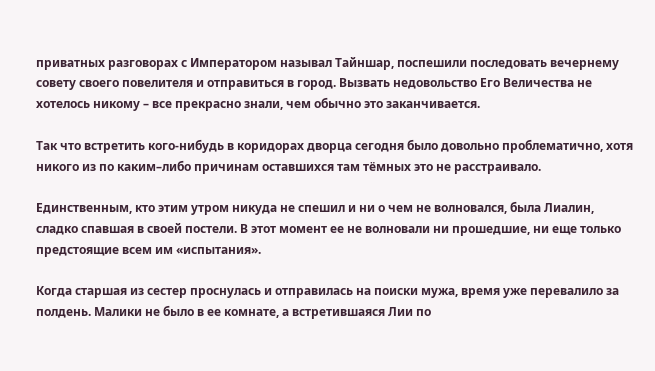приватных разговорах с Императором называл Тайншар, поспешили последовать вечернему совету своего повелителя и отправиться в город. Вызвать недовольство Его Величества не хотелось никому – все прекрасно знали, чем обычно это заканчивается.

Так что встретить кого-нибудь в коридорах дворца сегодня было довольно проблематично, хотя никого из по каким–либо причинам оставшихся там тёмных это не расстраивало.

Единственным, кто этим утром никуда не спешил и ни о чем не волновался, была Лиалин, сладко спавшая в своей постели. В этот момент ее не волновали ни прошедшие, ни еще только предстоящие всем им «испытания».

Когда старшая из сестер проснулась и отправилась на поиски мужа, время уже перевалило за полдень. Малики не было в ее комнате, а встретившаяся Лии по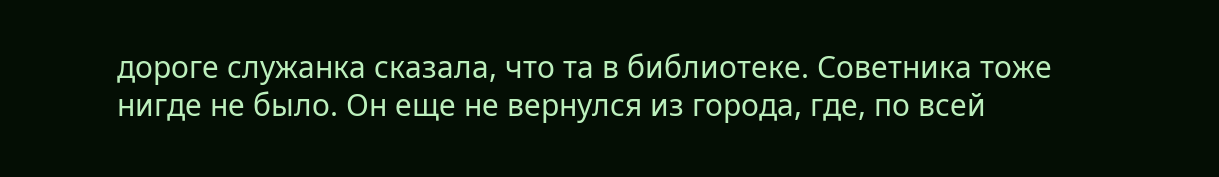дороге служанка сказала, что та в библиотеке. Советника тоже нигде не было. Он еще не вернулся из города, где, по всей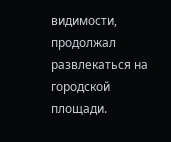видимости, продолжал развлекаться на городской площади.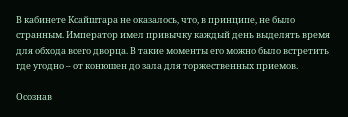В кабинете Ксайштара не оказалось, что, в принципе, не было странным. Император имел привычку каждый день выделять время для обхода всего дворца. В такие моменты его можно было встретить где угодно – от конюшен до зала для торжественных приемов.

Осознав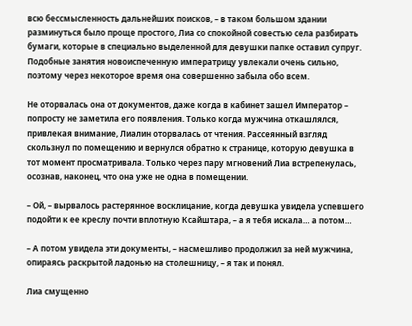всю бессмысленность дальнейших поисков, – в таком большом здании разминуться было проще простого, Лиа со спокойной совестью села разбирать бумаги, которые в специально выделенной для девушки папке оставил супруг. Подобные занятия новоиспеченную императрицу увлекали очень сильно, поэтому через некоторое время она совершенно забыла обо всем.

Не оторвалась она от документов, даже когда в кабинет зашел Император – попросту не заметила его появления. Только когда мужчина откашлялся, привлекая внимание, Лиалин оторвалась от чтения. Рассеянный взгляд скользнул по помещению и вернулся обратно к странице, которую девушка в тот момент просматривала. Только через пару мгновений Лиа встрепенулась, осознав, наконец, что она уже не одна в помещении.

– Ой, – вырвалось растерянное восклицание, когда девушка увидела успевшего подойти к ее креслу почти вплотную Ксайштара, – а я тебя искала… а потом…

– А потом увидела эти документы, – насмешливо продолжил за ней мужчина, опираясь раскрытой ладонью на столешницу, – я так и понял.

Лиа смущенно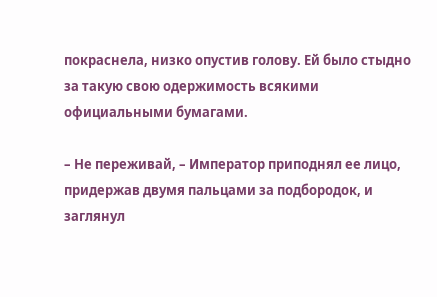покраснела, низко опустив голову. Ей было стыдно за такую свою одержимость всякими официальными бумагами.

– Не переживай, – Император приподнял ее лицо, придержав двумя пальцами за подбородок, и заглянул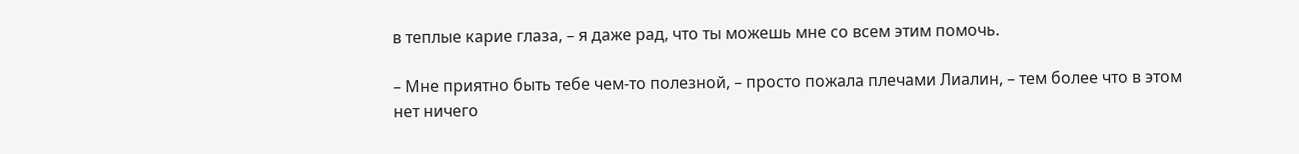в теплые карие глаза, – я даже рад, что ты можешь мне со всем этим помочь.

– Мне приятно быть тебе чем-то полезной, – просто пожала плечами Лиалин, – тем более что в этом нет ничего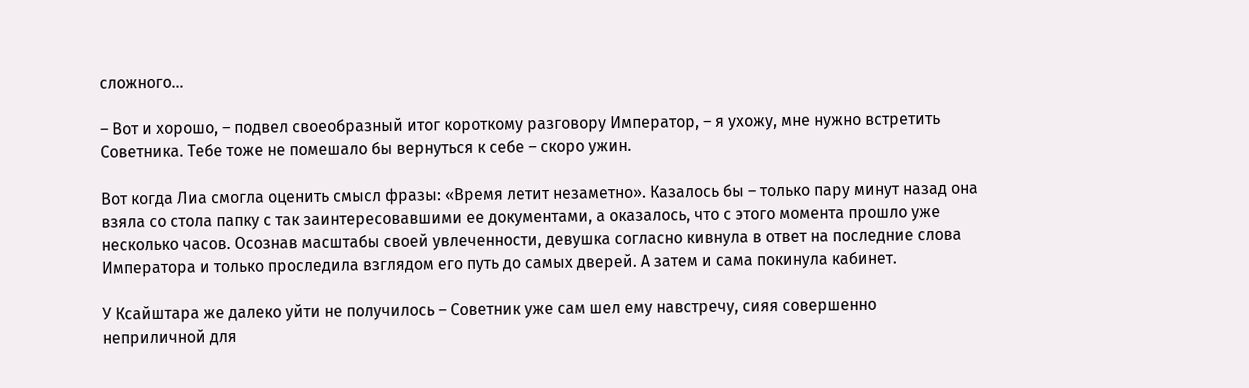сложного…

– Вот и хорошо, – подвел своеобразный итог короткому разговору Император, – я ухожу, мне нужно встретить Советника. Тебе тоже не помешало бы вернуться к себе – скоро ужин.

Вот когда Лиа смогла оценить смысл фразы: «Время летит незаметно». Казалось бы – только пару минут назад она взяла со стола папку с так заинтересовавшими ее документами, а оказалось, что с этого момента прошло уже несколько часов. Осознав масштабы своей увлеченности, девушка согласно кивнула в ответ на последние слова Императора и только проследила взглядом его путь до самых дверей. А затем и сама покинула кабинет.

У Ксайштара же далеко уйти не получилось – Советник уже сам шел ему навстречу, сияя совершенно неприличной для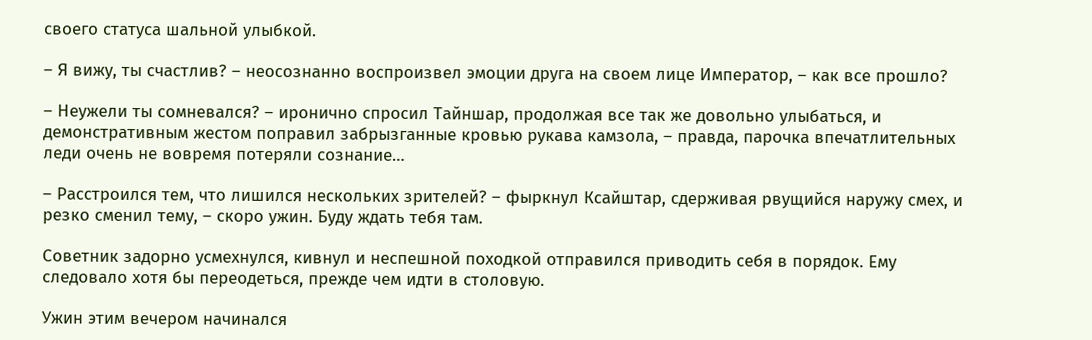своего статуса шальной улыбкой.

– Я вижу, ты счастлив? – неосознанно воспроизвел эмоции друга на своем лице Император, – как все прошло?

– Неужели ты сомневался? – иронично спросил Тайншар, продолжая все так же довольно улыбаться, и демонстративным жестом поправил забрызганные кровью рукава камзола, – правда, парочка впечатлительных леди очень не вовремя потеряли сознание…

– Расстроился тем, что лишился нескольких зрителей? – фыркнул Ксайштар, сдерживая рвущийся наружу смех, и резко сменил тему, – скоро ужин. Буду ждать тебя там.

Советник задорно усмехнулся, кивнул и неспешной походкой отправился приводить себя в порядок. Ему следовало хотя бы переодеться, прежде чем идти в столовую.

Ужин этим вечером начинался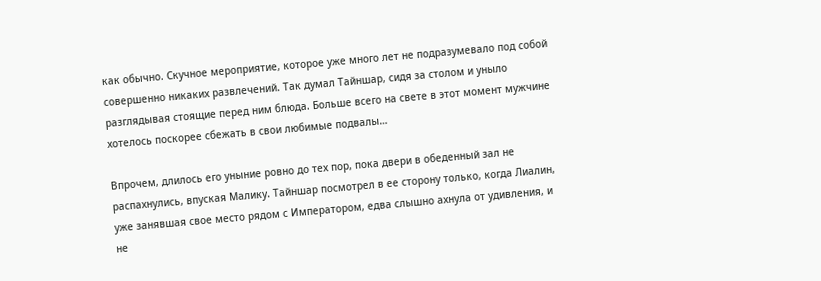как обычно. Скучное мероприятие, которое уже много лет не подразумевало под собой совершенно никаких развлечений. Так думал Тайншар, сидя за столом и уныло разглядывая стоящие перед ним блюда. Больше всего на свете в этот момент мужчине хотелось поскорее сбежать в свои любимые подвалы…

Впрочем, длилось его уныние ровно до тех пор, пока двери в обеденный зал не распахнулись, впуская Малику. Тайншар посмотрел в ее сторону только, когда Лиалин, уже занявшая свое место рядом с Императором, едва слышно ахнула от удивления, и не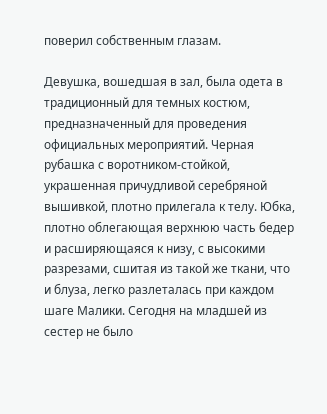поверил собственным глазам.

Девушка, вошедшая в зал, была одета в традиционный для темных костюм, предназначенный для проведения официальных мероприятий. Черная рубашка с воротником-стойкой, украшенная причудливой серебряной вышивкой, плотно прилегала к телу. Юбка, плотно облегающая верхнюю часть бедер и расширяющаяся к низу, с высокими разрезами, сшитая из такой же ткани, что и блуза, легко разлеталась при каждом шаге Малики. Сегодня на младшей из сестер не было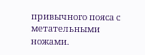привычного пояса с метательными ножами.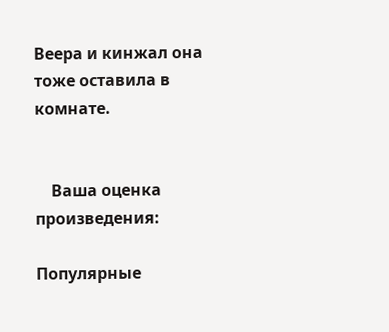Веера и кинжал она тоже оставила в комнате.


    Ваша оценка произведения:

Популярные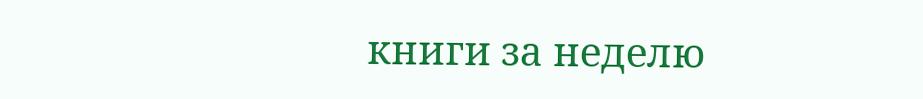книги за неделю